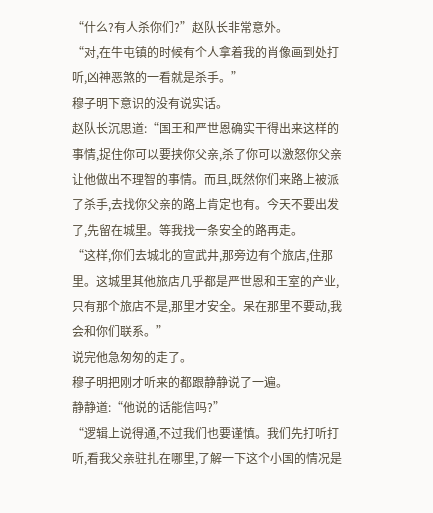“什么?有人杀你们?”赵队长非常意外。
“对,在牛屯镇的时候有个人拿着我的肖像画到处打听,凶神恶煞的一看就是杀手。”
穆子明下意识的没有说实话。
赵队长沉思道:“国王和严世恩确实干得出来这样的事情,捉住你可以要挟你父亲,杀了你可以激怒你父亲让他做出不理智的事情。而且,既然你们来路上被派了杀手,去找你父亲的路上肯定也有。今天不要出发了,先留在城里。等我找一条安全的路再走。
“这样,你们去城北的宣武井,那旁边有个旅店,住那里。这城里其他旅店几乎都是严世恩和王室的产业,只有那个旅店不是,那里才安全。呆在那里不要动,我会和你们联系。”
说完他急匆匆的走了。
穆子明把刚才听来的都跟静静说了一遍。
静静道:“他说的话能信吗?”
“逻辑上说得通,不过我们也要谨慎。我们先打听打听,看我父亲驻扎在哪里,了解一下这个小国的情况是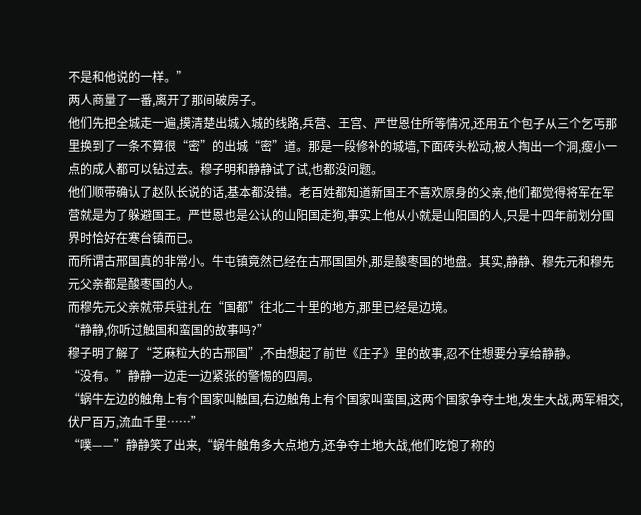不是和他说的一样。”
两人商量了一番,离开了那间破房子。
他们先把全城走一遍,摸清楚出城入城的线路,兵营、王宫、严世恩住所等情况,还用五个包子从三个乞丐那里换到了一条不算很“密”的出城“密”道。那是一段修补的城墙,下面砖头松动,被人掏出一个洞,瘦小一点的成人都可以钻过去。穆子明和静静试了试,也都没问题。
他们顺带确认了赵队长说的话,基本都没错。老百姓都知道新国王不喜欢原身的父亲,他们都觉得将军在军营就是为了躲避国王。严世恩也是公认的山阳国走狗,事实上他从小就是山阳国的人,只是十四年前划分国界时恰好在寒台镇而已。
而所谓古邢国真的非常小。牛屯镇竟然已经在古邢国国外,那是酸枣国的地盘。其实,静静、穆先元和穆先元父亲都是酸枣国的人。
而穆先元父亲就带兵驻扎在“国都”往北二十里的地方,那里已经是边境。
“静静,你听过触国和蛮国的故事吗?”
穆子明了解了“芝麻粒大的古邢国”,不由想起了前世《庄子》里的故事,忍不住想要分享给静静。
“没有。”静静一边走一边紧张的警惕的四周。
“蜗牛左边的触角上有个国家叫触国,右边触角上有个国家叫蛮国,这两个国家争夺土地,发生大战,两军相交,伏尸百万,流血千里……”
“噗——”静静笑了出来,“蜗牛触角多大点地方,还争夺土地大战,他们吃饱了称的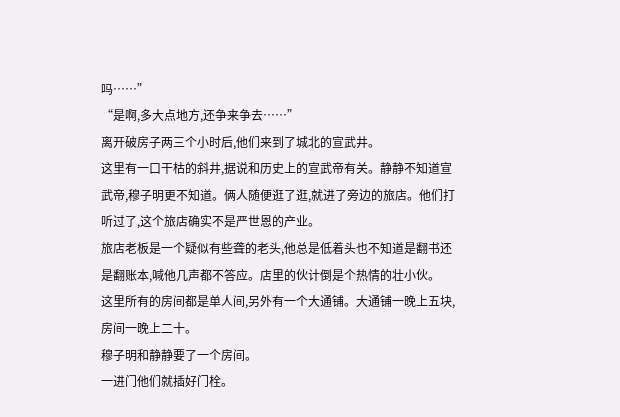吗……”
“是啊,多大点地方,还争来争去……”
离开破房子两三个小时后,他们来到了城北的宣武井。
这里有一口干枯的斜井,据说和历史上的宣武帝有关。静静不知道宣武帝,穆子明更不知道。俩人随便逛了逛,就进了旁边的旅店。他们打听过了,这个旅店确实不是严世恩的产业。
旅店老板是一个疑似有些聋的老头,他总是低着头也不知道是翻书还是翻账本,喊他几声都不答应。店里的伙计倒是个热情的壮小伙。
这里所有的房间都是单人间,另外有一个大通铺。大通铺一晚上五块,房间一晚上二十。
穆子明和静静要了一个房间。
一进门他们就插好门栓。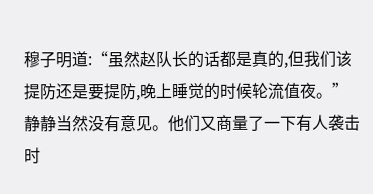穆子明道:“虽然赵队长的话都是真的,但我们该提防还是要提防,晚上睡觉的时候轮流值夜。”
静静当然没有意见。他们又商量了一下有人袭击时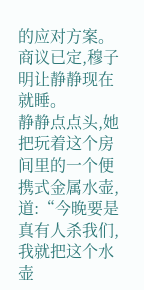的应对方案。
商议已定,穆子明让静静现在就睡。
静静点点头,她把玩着这个房间里的一个便携式金属水壶,道:“今晚要是真有人杀我们,我就把这个水壶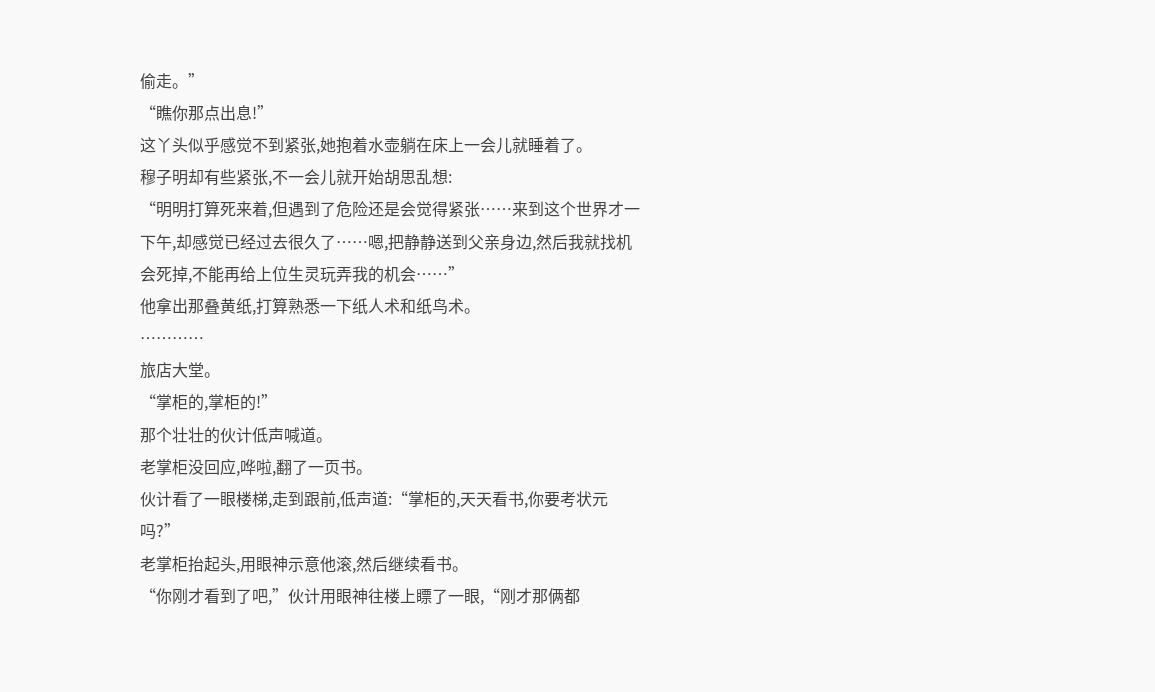偷走。”
“瞧你那点出息!”
这丫头似乎感觉不到紧张,她抱着水壶躺在床上一会儿就睡着了。
穆子明却有些紧张,不一会儿就开始胡思乱想:
“明明打算死来着,但遇到了危险还是会觉得紧张……来到这个世界才一下午,却感觉已经过去很久了……嗯,把静静送到父亲身边,然后我就找机会死掉,不能再给上位生灵玩弄我的机会……”
他拿出那叠黄纸,打算熟悉一下纸人术和纸鸟术。
…………
旅店大堂。
“掌柜的,掌柜的!”
那个壮壮的伙计低声喊道。
老掌柜没回应,哗啦,翻了一页书。
伙计看了一眼楼梯,走到跟前,低声道:“掌柜的,天天看书,你要考状元吗?”
老掌柜抬起头,用眼神示意他滚,然后继续看书。
“你刚才看到了吧,”伙计用眼神往楼上瞟了一眼,“刚才那俩都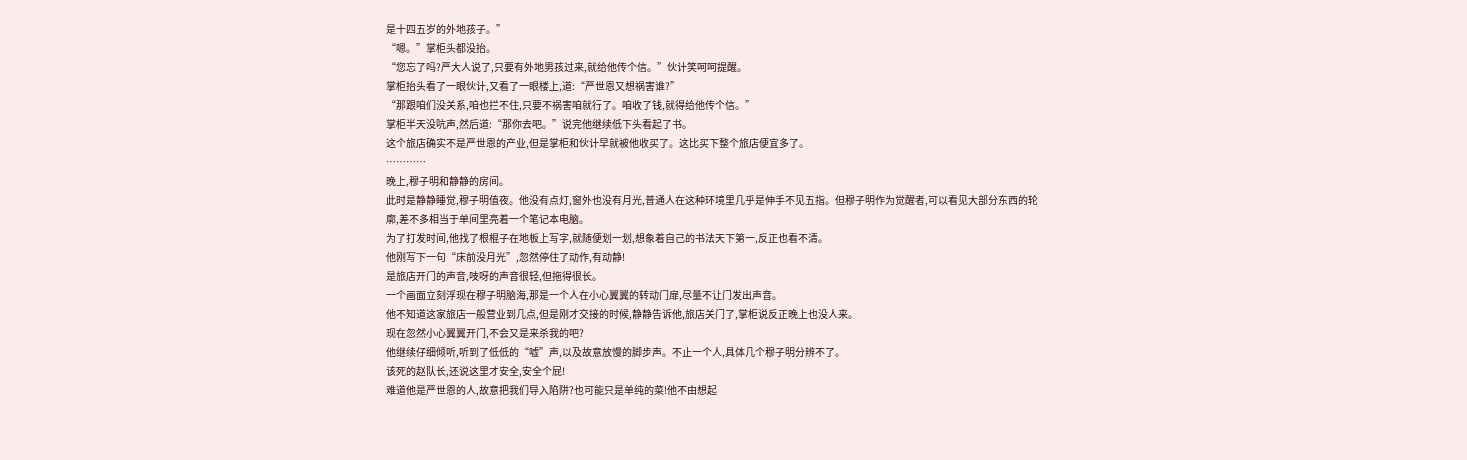是十四五岁的外地孩子。”
“嗯。”掌柜头都没抬。
“您忘了吗?严大人说了,只要有外地男孩过来,就给他传个信。”伙计笑呵呵提醒。
掌柜抬头看了一眼伙计,又看了一眼楼上,道:“严世恩又想祸害谁?”
“那跟咱们没关系,咱也拦不住,只要不祸害咱就行了。咱收了钱,就得给他传个信。”
掌柜半天没吭声,然后道:“那你去吧。”说完他继续低下头看起了书。
这个旅店确实不是严世恩的产业,但是掌柜和伙计早就被他收买了。这比买下整个旅店便宜多了。
…………
晚上,穆子明和静静的房间。
此时是静静睡觉,穆子明值夜。他没有点灯,窗外也没有月光,普通人在这种环境里几乎是伸手不见五指。但穆子明作为觉醒者,可以看见大部分东西的轮廓,差不多相当于单间里亮着一个笔记本电脑。
为了打发时间,他找了根棍子在地板上写字,就随便划一划,想象着自己的书法天下第一,反正也看不清。
他刚写下一句“床前没月光”,忽然停住了动作,有动静!
是旅店开门的声音,吱呀的声音很轻,但拖得很长。
一个画面立刻浮现在穆子明脑海,那是一个人在小心翼翼的转动门扉,尽量不让门发出声音。
他不知道这家旅店一般营业到几点,但是刚才交接的时候,静静告诉他,旅店关门了,掌柜说反正晚上也没人来。
现在忽然小心翼翼开门,不会又是来杀我的吧?
他继续仔细倾听,听到了低低的“嘘”声,以及故意放慢的脚步声。不止一个人,具体几个穆子明分辨不了。
该死的赵队长,还说这里才安全,安全个屁!
难道他是严世恩的人,故意把我们导入陷阱?也可能只是单纯的菜!他不由想起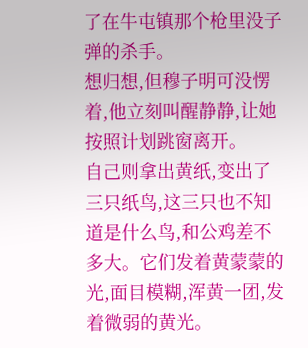了在牛屯镇那个枪里没子弹的杀手。
想归想,但穆子明可没愣着,他立刻叫醒静静,让她按照计划跳窗离开。
自己则拿出黄纸,变出了三只纸鸟,这三只也不知道是什么鸟,和公鸡差不多大。它们发着黄蒙蒙的光,面目模糊,浑黄一团,发着微弱的黄光。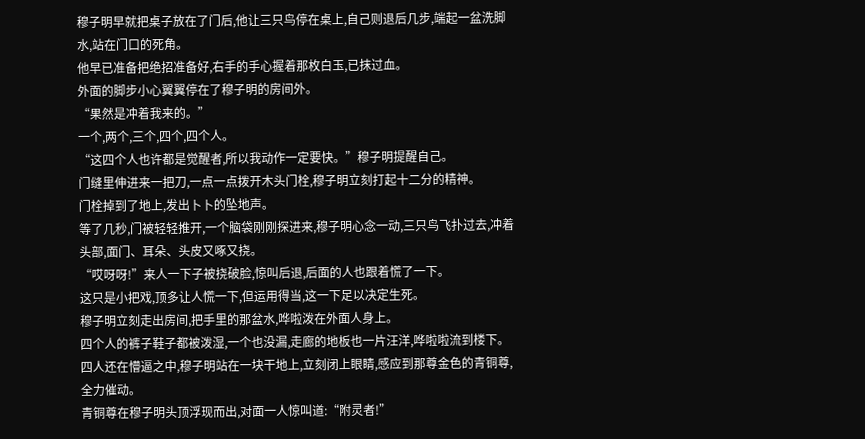穆子明早就把桌子放在了门后,他让三只鸟停在桌上,自己则退后几步,端起一盆洗脚水,站在门口的死角。
他早已准备把绝招准备好,右手的手心握着那枚白玉,已抹过血。
外面的脚步小心翼翼停在了穆子明的房间外。
“果然是冲着我来的。”
一个,两个,三个,四个,四个人。
“这四个人也许都是觉醒者,所以我动作一定要快。”穆子明提醒自己。
门缝里伸进来一把刀,一点一点拨开木头门栓,穆子明立刻打起十二分的精神。
门栓掉到了地上,发出卜卜的坠地声。
等了几秒,门被轻轻推开,一个脑袋刚刚探进来,穆子明心念一动,三只鸟飞扑过去,冲着头部,面门、耳朵、头皮又啄又挠。
“哎呀呀!”来人一下子被挠破脸,惊叫后退,后面的人也跟着慌了一下。
这只是小把戏,顶多让人慌一下,但运用得当,这一下足以决定生死。
穆子明立刻走出房间,把手里的那盆水,哗啦泼在外面人身上。
四个人的裤子鞋子都被泼湿,一个也没漏,走廊的地板也一片汪洋,哗啦啦流到楼下。
四人还在懵逼之中,穆子明站在一块干地上,立刻闭上眼睛,感应到那尊金色的青铜尊,全力催动。
青铜尊在穆子明头顶浮现而出,对面一人惊叫道:“附灵者!”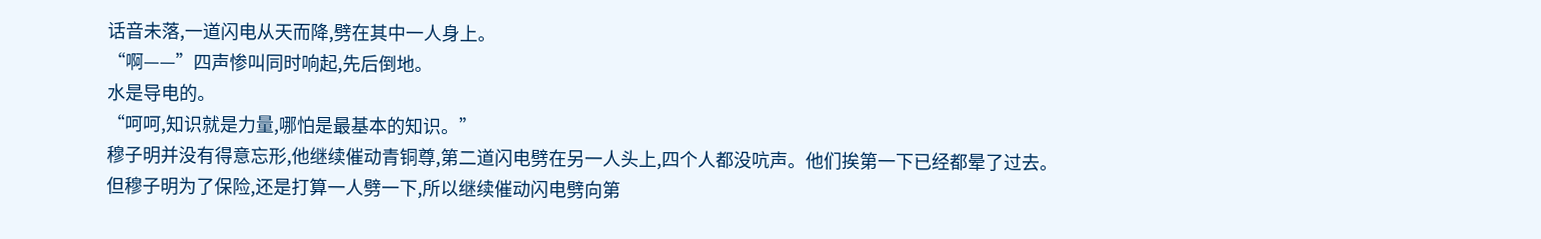话音未落,一道闪电从天而降,劈在其中一人身上。
“啊——”四声惨叫同时响起,先后倒地。
水是导电的。
“呵呵,知识就是力量,哪怕是最基本的知识。”
穆子明并没有得意忘形,他继续催动青铜尊,第二道闪电劈在另一人头上,四个人都没吭声。他们挨第一下已经都晕了过去。
但穆子明为了保险,还是打算一人劈一下,所以继续催动闪电劈向第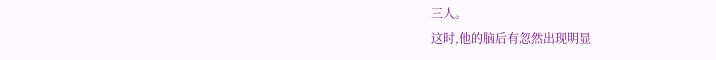三人。
这时,他的脑后有忽然出现明显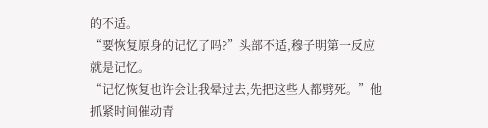的不适。
“要恢复原身的记忆了吗?”头部不适,穆子明第一反应就是记忆。
“记忆恢复也许会让我晕过去,先把这些人都劈死。”他抓紧时间催动青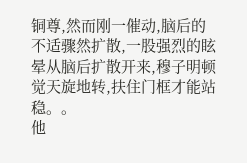铜尊,然而刚一催动,脑后的不适骤然扩散,一股强烈的眩晕从脑后扩散开来,穆子明顿觉天旋地转,扶住门框才能站稳。。
他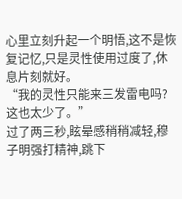心里立刻升起一个明悟,这不是恢复记忆,只是灵性使用过度了,休息片刻就好。
“我的灵性只能来三发雷电吗?这也太少了。”
过了两三秒,眩晕感稍稍减轻,穆子明强打精神,跳下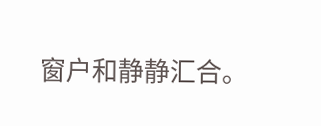窗户和静静汇合。